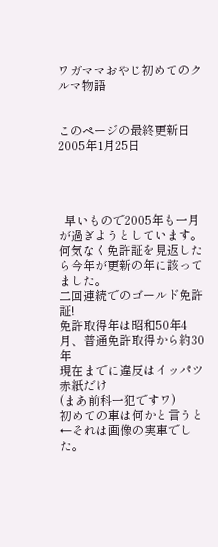ワガママおやじ初めてのクルマ物語


このページの最終更新日 2005年1月25日




  早いもので2005年も一月が過ぎようとしています。
何気なく免許証を見返したら今年が更新の年に該ってました。
二回連続でのゴールド免許証!
免許取得年は昭和50年4月、普通免許取得から約30年
現在までに違反はイッパツ赤紙だけ
(まあ前科一犯ですワ)
初めての車は何かと言うと
←それは画像の実車でした。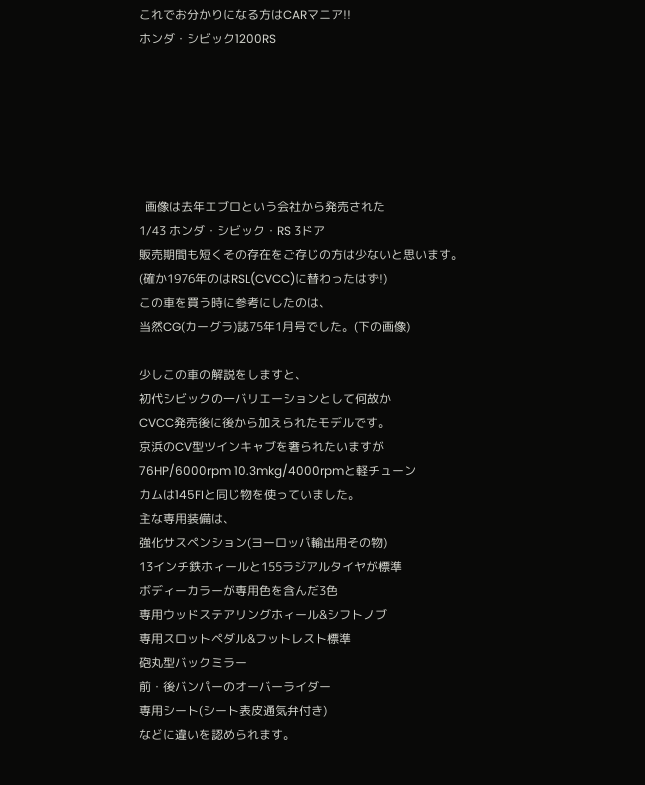これでお分かりになる方はCARマニア!!
ホンダ・シビック1200RS






  画像は去年エブロという会社から発売された
1/43 ホンダ・シビック・RS 3ドア
販売期間も短くその存在をご存じの方は少ないと思います。
(確か1976年のはRSL(CVCC)に替わったはず!)
この車を買う時に参考にしたのは、
当然CG(カーグラ)誌75年1月号でした。(下の画像)

少しこの車の解説をしますと、
初代シビックの一バリエーションとして何故か
CVCC発売後に後から加えられたモデルです。
京浜のCV型ツインキャブを奢られたいますが
76HP/6000rpm 10.3mkg/4000rpmと軽チューン
カムは145FIと同じ物を使っていました。
主な専用装備は、
強化サスペンション(ヨーロッパ輸出用その物)
13インチ鉄ホィールと155ラジアルタイヤが標準
ボディーカラーが専用色を含んだ3色
専用ウッドステアリングホィール&シフトノブ
専用スロットペダル&フットレスト標準
砲丸型バックミラー
前・後バンパーのオーバーライダー
専用シート(シート表皮通気弁付き)
などに違いを認められます。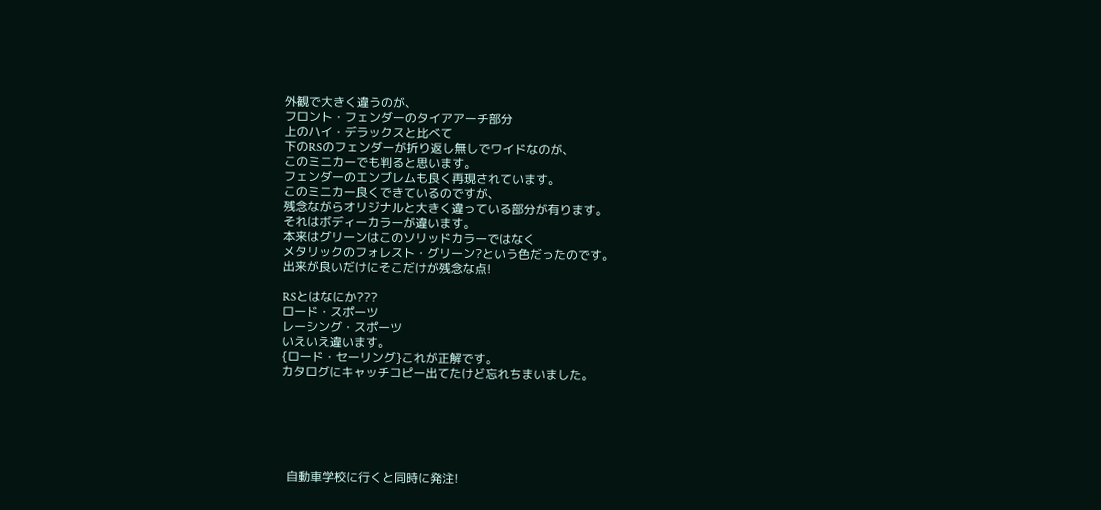外観で大きく違うのが、
フロント・フェンダーのタイアアーチ部分
上のハイ・デラックスと比べて
下のRSのフェンダーが折り返し無しでワイドなのが、
このミニカーでも判ると思います。
フェンダーのエンブレムも良く再現されています。
このミニカー良くできているのですが、
残念ながらオリジナルと大きく違っている部分が有ります。
それはボディーカラーが違います。
本来はグリーンはこのソリッドカラーではなく
メタリックのフォレスト・グリーン?という色だったのです。
出来が良いだけにそこだけが残念な点!

RSとはなにか???
ロード・スポーツ
レーシング・スポーツ
いえいえ違います。
{ロード・セーリング}これが正解です。
カタログにキャッチコピー出てたけど忘れちまいました。






  自動車学校に行くと同時に発注!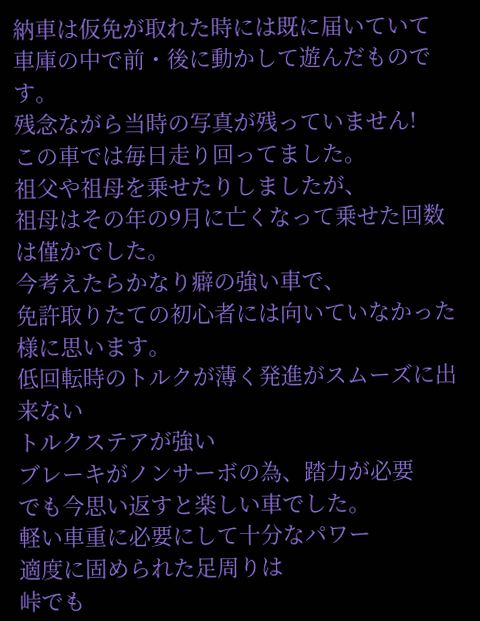納車は仮免が取れた時には既に届いていて
車庫の中で前・後に動かして遊んだものです。
残念ながら当時の写真が残っていません!
この車では毎日走り回ってました。
祖父や祖母を乗せたりしましたが、
祖母はその年の9月に亡くなって乗せた回数は僅かでした。
今考えたらかなり癖の強い車で、
免許取りたての初心者には向いていなかった様に思います。
低回転時のトルクが薄く発進がスムーズに出来ない
トルクステアが強い
ブレーキがノンサーボの為、踏力が必要
でも今思い返すと楽しい車でした。
軽い車重に必要にして十分なパワー
適度に固められた足周りは
峠でも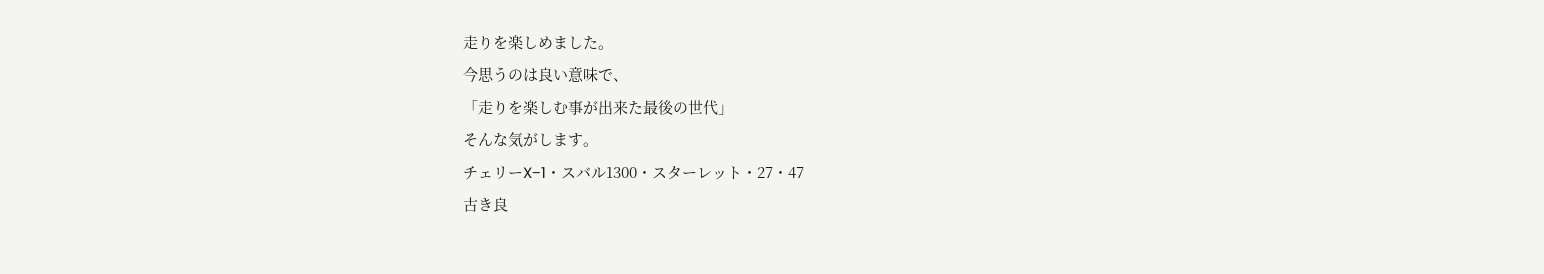走りを楽しめました。
今思うのは良い意味で、
「走りを楽しむ事が出来た最後の世代」
そんな気がします。
チェリーX−1・スバル1300・スターレット・27・47
古き良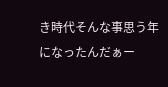き時代そんな事思う年になったんだぁー